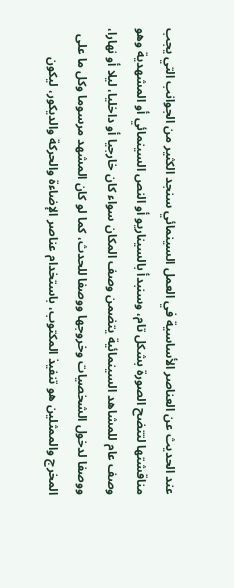عند الحديث عن العناصر الأساسية في العمل السينمائي سنجد الكثير من الجوانب التي يجب مناقشتها لتتضح الصورة بشكل تام، وسنبدأ بالسيناريو أو النص السينمائي أو المشهدية وهو وصف عام للمشاهد السينمائية يتضمن وصف المكان سواء كان خارجيا أو داخليا، ليلا أو نهارا، ووصفا لدخول الشخصيات وخروجها ووصفا للحدث، كما لو كان المشهد مرسوما وكل ما على المخرج والممثلين هو تنفيذ المكتوب، باستخدام عناصر الإضاءة والحركة والديكور، ليكون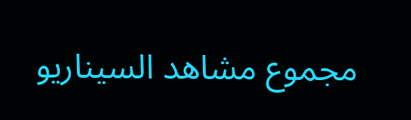مجموع مشاهد السيناريو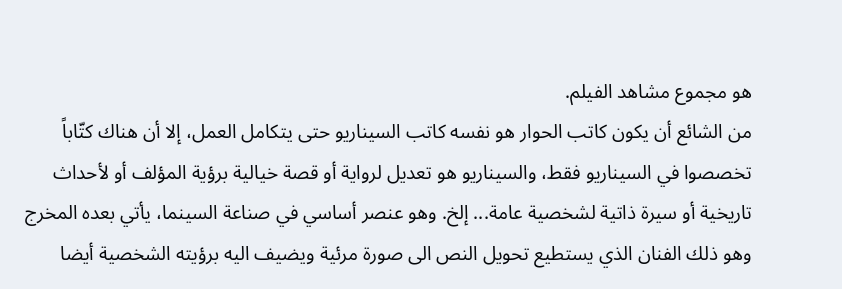هو مجموع مشاهد الفيلم.
من الشائع أن يكون كاتب الحوار هو نفسه كاتب السيناريو حتى يتكامل العمل، إلا أن هناك كتّاباً تخصصوا في السيناريو فقط، والسيناريو هو تعديل لرواية أو قصة خيالية برؤية المؤلف أو لأحداث تاريخية أو سيرة ذاتية لشخصية عامة... إلخ. وهو عنصر أساسي في صناعة السينما، يأتي بعده المخرج وهو ذلك الفنان الذي يستطيع تحويل النص الى صورة مرئية ويضيف اليه برؤيته الشخصية أيضا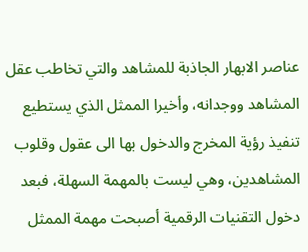عناصر الابهار الجاذبة للمشاهد والتي تخاطب عقل المشاهد ووجدانه، وأخيرا الممثل الذي يستطيع تنفيذ رؤية المخرج والدخول بها الى عقول وقلوب المشاهدين، وهي ليست بالمهمة السهلة، فبعد دخول التقنيات الرقمية أصبحت مهمة الممثل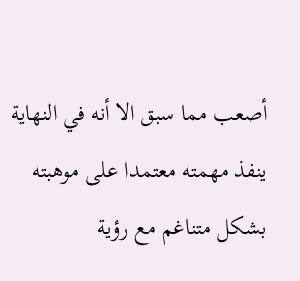أصعب مما سبق الا أنه في النهاية ينفذ مهمته معتمدا على موهبته بشكل متناغم مع رؤية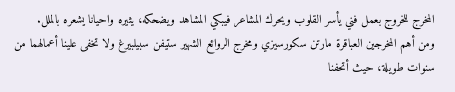المخرج للخروج بعمل فني يأسر القلوب ويحرك المشاعر فيبكي المشاهد ويضحكه، يثيره واحيانا يشعره بالملل.
ومن أهم المخرجين العباقرة مارتن سكورسيزي ومخرج الروائع الشهير ستيفن سبيلبيرغ ولا تخفى علينا أعمالهما من سنوات طويلة، حيث أتحفنا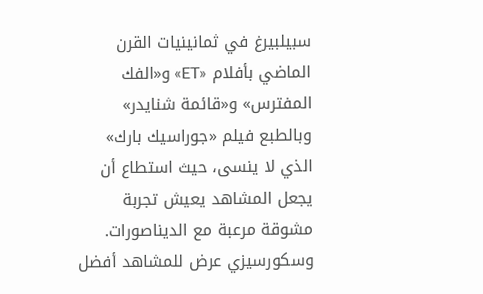سبيلبيرغ في ثمانينيات القرن الماضي بأفلام «ET» و«الفك المفترس» و«قائمة شنايدر» وبالطبع فيلم «جوراسيك بارك» الذي لا ينسى، حيث استطاع أن يجعل المشاهد يعيش تجربة مشوقة مرعبة مع الديناصورات.
وسكورسيزي عرض للمشاهد أفضل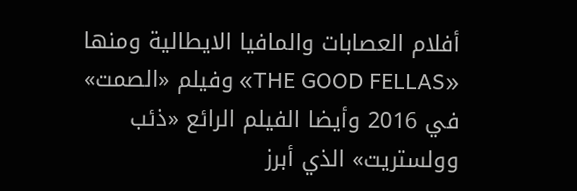أفلام العصابات والمافيا الايطالية ومنها «THE GOOD FELLAS» وفيلم «الصمت» في 2016 وأيضا الفيلم الرائع «ذئب وولستريت» الذي أبرز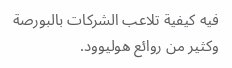فيه كيفية تلاعب الشركات بالبورصة وكثير من روائع هوليوود.